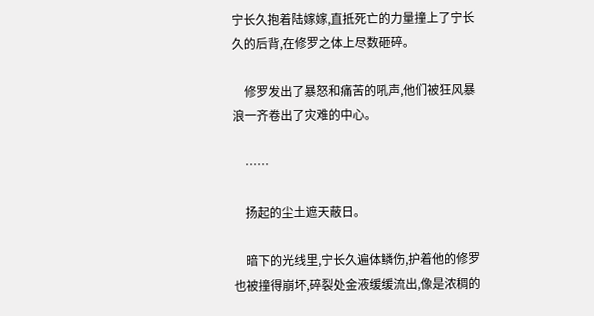宁长久抱着陆嫁嫁,直抵死亡的力量撞上了宁长久的后背,在修罗之体上尽数砸碎。

    修罗发出了暴怒和痛苦的吼声,他们被狂风暴浪一齐卷出了灾难的中心。

    ……

    扬起的尘土遮天蔽日。

    暗下的光线里,宁长久遍体鳞伤,护着他的修罗也被撞得崩坏,碎裂处金液缓缓流出,像是浓稠的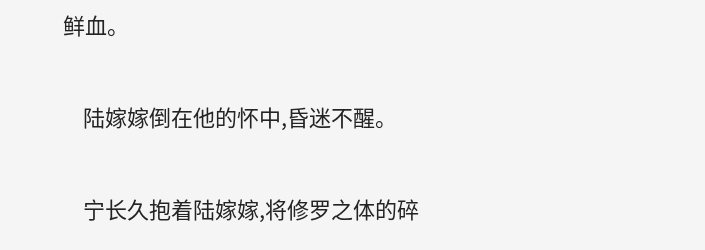鲜血。

    陆嫁嫁倒在他的怀中,昏迷不醒。

    宁长久抱着陆嫁嫁,将修罗之体的碎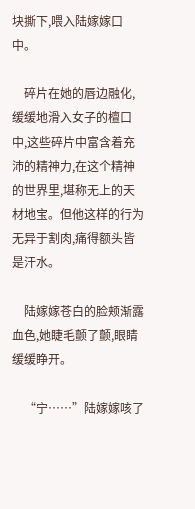块撕下,喂入陆嫁嫁口中。

    碎片在她的唇边融化,缓缓地滑入女子的檀口中,这些碎片中富含着充沛的精神力,在这个精神的世界里,堪称无上的天材地宝。但他这样的行为无异于割肉,痛得额头皆是汗水。

    陆嫁嫁苍白的脸颊渐露血色,她睫毛颤了颤,眼睛缓缓睁开。

    “宁……”陆嫁嫁咳了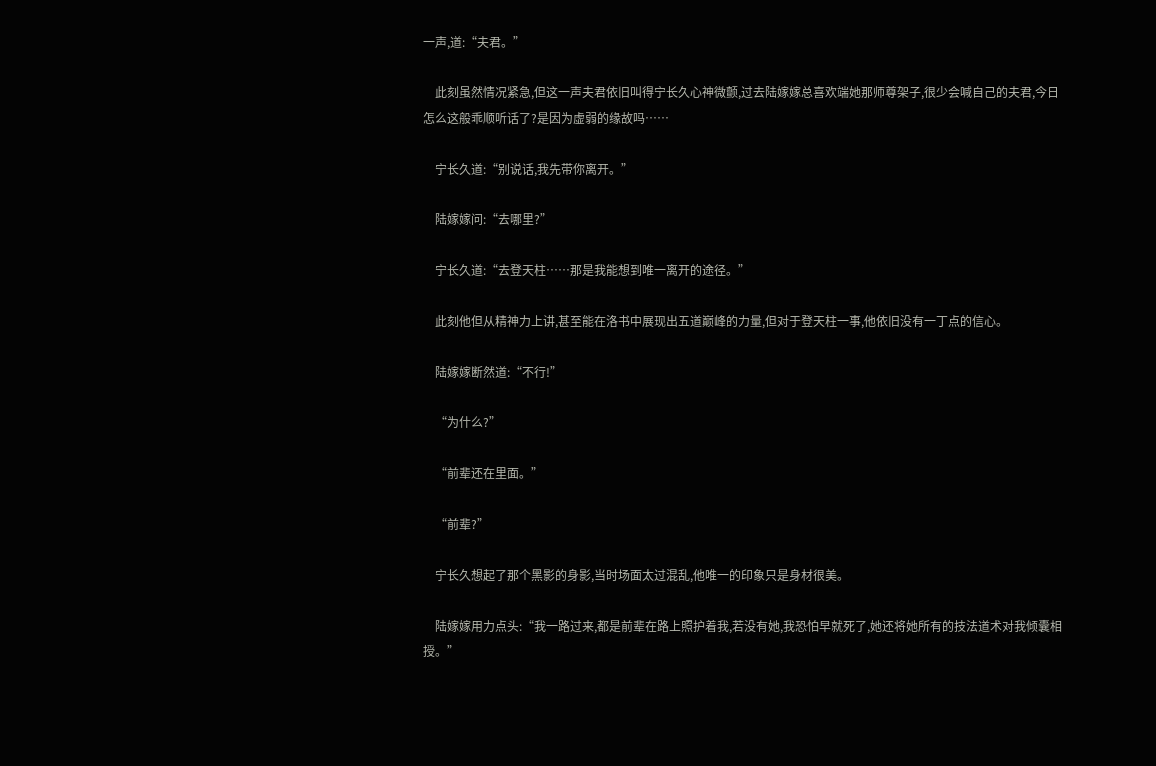一声,道:“夫君。”

    此刻虽然情况紧急,但这一声夫君依旧叫得宁长久心神微颤,过去陆嫁嫁总喜欢端她那师尊架子,很少会喊自己的夫君,今日怎么这般乖顺听话了?是因为虚弱的缘故吗……

    宁长久道:“别说话,我先带你离开。”

    陆嫁嫁问:“去哪里?”

    宁长久道:“去登天柱……那是我能想到唯一离开的途径。”

    此刻他但从精神力上讲,甚至能在洛书中展现出五道巅峰的力量,但对于登天柱一事,他依旧没有一丁点的信心。

    陆嫁嫁断然道:“不行!”

    “为什么?”

    “前辈还在里面。”

    “前辈?”

    宁长久想起了那个黑影的身影,当时场面太过混乱,他唯一的印象只是身材很美。

    陆嫁嫁用力点头:“我一路过来,都是前辈在路上照护着我,若没有她,我恐怕早就死了,她还将她所有的技法道术对我倾囊相授。”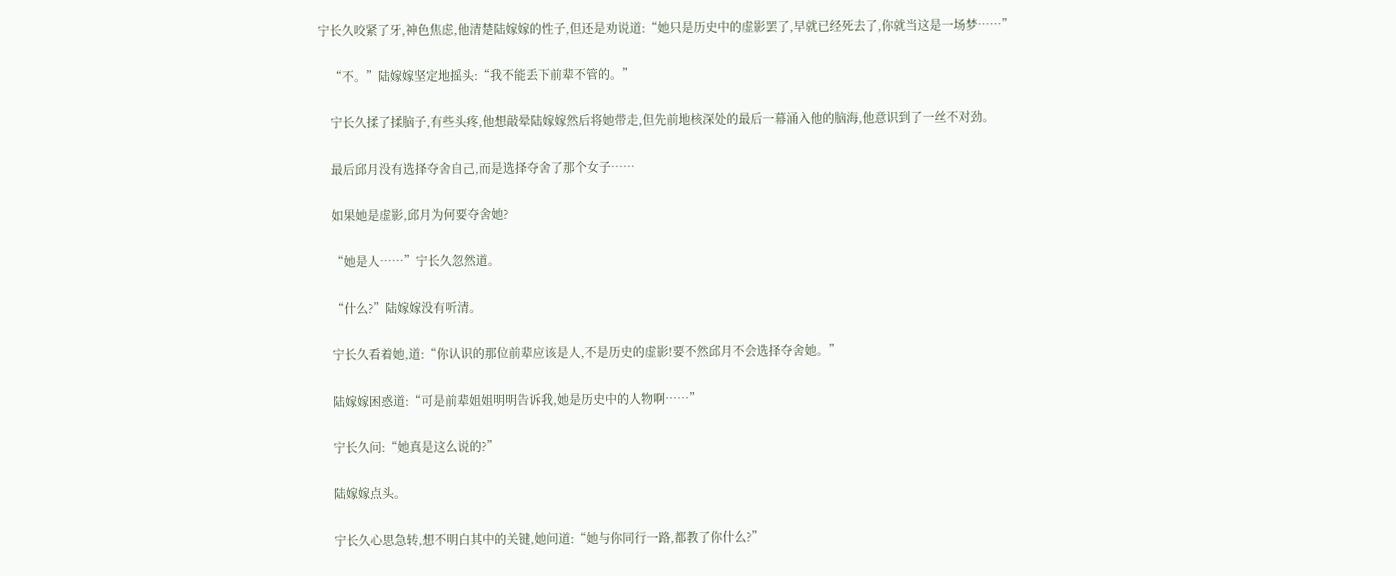宁长久咬紧了牙,神色焦虑,他清楚陆嫁嫁的性子,但还是劝说道:“她只是历史中的虚影罢了,早就已经死去了,你就当这是一场梦……”

    “不。”陆嫁嫁坚定地摇头:“我不能丢下前辈不管的。”

    宁长久揉了揉脑子,有些头疼,他想敲晕陆嫁嫁然后将她带走,但先前地核深处的最后一幕涌入他的脑海,他意识到了一丝不对劲。

    最后邱月没有选择夺舍自己,而是选择夺舍了那个女子……

    如果她是虚影,邱月为何要夺舍她?

    “她是人……”宁长久忽然道。

    “什么?”陆嫁嫁没有听清。

    宁长久看着她,道:“你认识的那位前辈应该是人,不是历史的虚影!要不然邱月不会选择夺舍她。”

    陆嫁嫁困惑道:“可是前辈姐姐明明告诉我,她是历史中的人物啊……”

    宁长久问:“她真是这么说的?”

    陆嫁嫁点头。

    宁长久心思急转,想不明白其中的关键,她问道:“她与你同行一路,都教了你什么?”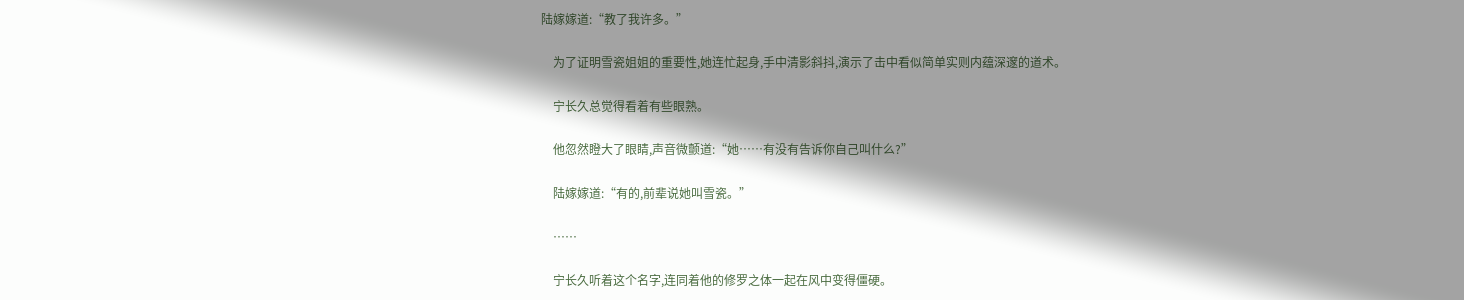陆嫁嫁道:“教了我许多。”

    为了证明雪瓷姐姐的重要性,她连忙起身,手中清影斜抖,演示了击中看似简单实则内蕴深邃的道术。

    宁长久总觉得看着有些眼熟。

    他忽然瞪大了眼睛,声音微颤道:“她……有没有告诉你自己叫什么?”

    陆嫁嫁道:“有的,前辈说她叫雪瓷。”

    ……

    宁长久听着这个名字,连同着他的修罗之体一起在风中变得僵硬。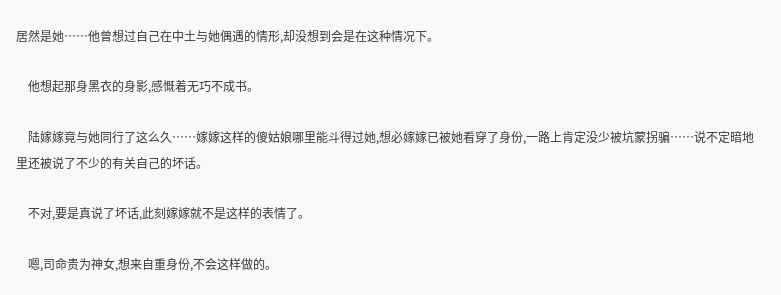居然是她……他曾想过自己在中土与她偶遇的情形,却没想到会是在这种情况下。

    他想起那身黑衣的身影,感慨着无巧不成书。

    陆嫁嫁竟与她同行了这么久……嫁嫁这样的傻姑娘哪里能斗得过她,想必嫁嫁已被她看穿了身份,一路上肯定没少被坑蒙拐骗……说不定暗地里还被说了不少的有关自己的坏话。

    不对,要是真说了坏话,此刻嫁嫁就不是这样的表情了。

    嗯,司命贵为神女,想来自重身份,不会这样做的。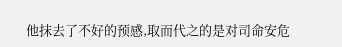他抹去了不好的预感,取而代之的是对司命安危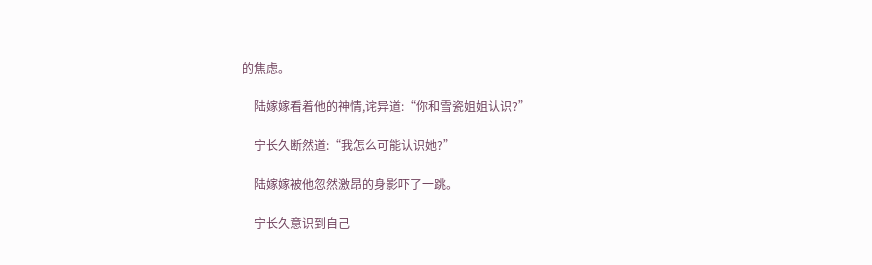的焦虑。

    陆嫁嫁看着他的神情,诧异道:“你和雪瓷姐姐认识?”

    宁长久断然道:“我怎么可能认识她?”

    陆嫁嫁被他忽然激昂的身影吓了一跳。

    宁长久意识到自己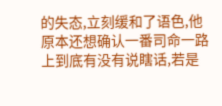的失态,立刻缓和了语色,他原本还想确认一番司命一路上到底有没有说瞎话,若是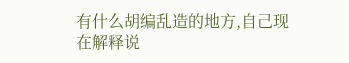有什么胡编乱造的地方,自己现在解释说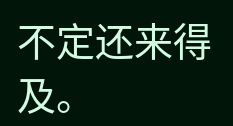不定还来得及。